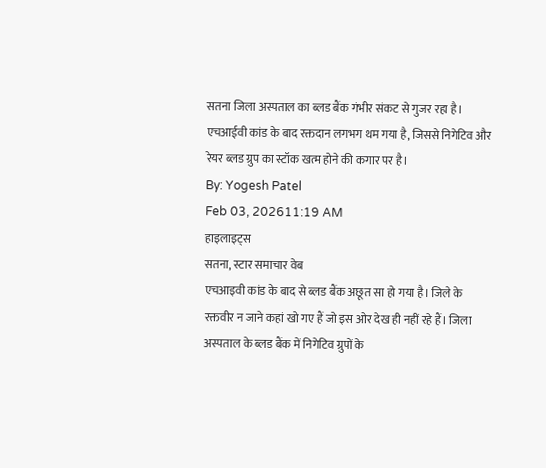सतना जिला अस्पताल का ब्लड बैंक गंभीर संकट से गुजर रहा है। एचआईवी कांड के बाद रक्तदान लगभग थम गया है, जिससे निगेटिव और रेयर ब्लड ग्रुप का स्टॉक खत्म होने की कगार पर है।
By: Yogesh Patel
Feb 03, 202611:19 AM
हाइलाइट्स
सतना, स्टार समाचार वेब
एचआइवी कांड के बाद से ब्लड बैंक अछूत सा हो गया है। जिले के रक्तवीर न जाने कहां खो गए हैं जो इस ओर देख ही नहीं रहे हैं। जिला अस्पताल के ब्लड बैंक में निगेटिव ग्रुपों के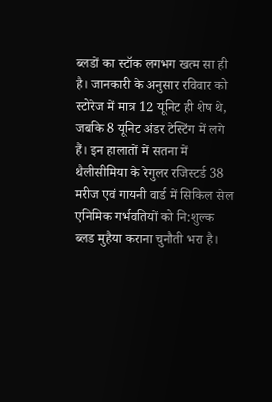ब्लडों का स्टॉक लगभग खत्म सा ही है। जानकारी के अनुसार रविवार को स्टोरेज में मात्र 12 यूनिट ही शेष थे, जबकि 8 यूनिट अंडर टेस्टिंग में लगे हैं। इन हालातों में सतना में थैलीसीमिया के रेगुलर रजिस्टर्ड 38 मरीज एवं गायनी वार्ड में सिकिल सेल एनिमिक गर्भवतियों को नि:शुल्क ब्लड मुहैया कराना चुनौती भरा है।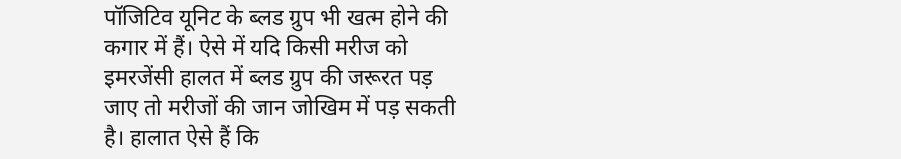पॉजिटिव यूनिट के ब्लड ग्रुप भी खत्म होने की कगार में हैं। ऐसे में यदि किसी मरीज को इमरजेंसी हालत में ब्लड ग्रुप की जरूरत पड़ जाए तो मरीजों की जान जोखिम में पड़ सकती है। हालात ऐसे हैं कि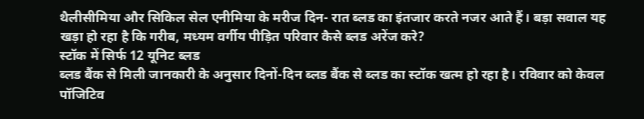थैलीसीमिया और सिकिल सेल एनीमिया के मरीज दिन- रात ब्लड का इंतजार करते नजर आते हैं। बड़ा सवाल यह खड़ा हो रहा है कि गरीब, मध्यम वर्गीय पीड़ित परिवार कैसे ब्लड अरेंज करे?
स्टॉक में सिर्फ 12 यूनिट ब्लड
ब्लड बैंक से मिली जानकारी के अनुसार दिनों-दिन ब्लड बैंक से ब्लड का स्टॉक खत्म हो रहा है। रविवार को केवल पॉजिटिव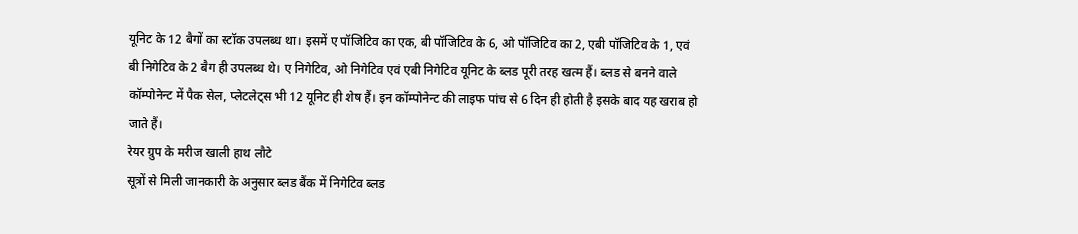यूनिट के 12 बैगों का स्टॉक उपलब्ध था। इसमें ए पॉजिटिव का एक, बी पॉजिटिव के 6, ओ पॉजिटिव का 2, एबी पॉजिटिव के 1, एवं बी निगेटिव के 2 बैग ही उपलब्ध थे। ए निगेटिव, ओ निगेटिव एवं एबी निगेटिव यूनिट के ब्लड पूरी तरह खत्म हैं। ब्लड से बनने वाले कॉम्पोनेन्ट में पैक सेल, प्लेटलेट्स भी 12 यूनिट ही शेष हैं। इन कॉम्पोनेन्ट की लाइफ पांच से 6 दिन ही होती है इसके बाद यह खराब हो जाते हैं।
रेयर ग्रुप के मरीज खाली हाथ लौटे
सूत्रों से मिली जानकारी के अनुसार ब्लड बैंक में निगेटिव ब्लड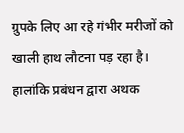ग्रुपके लिए आ रहे गंभीर मरीजों को खाली हाथ लौटना पड़ रहा है। हालांकि प्रबंधन द्वारा अथक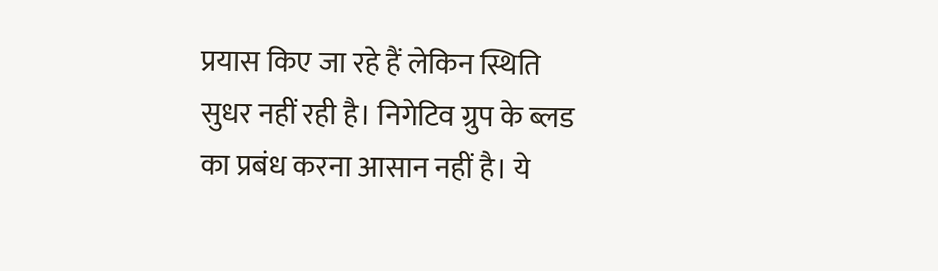प्रयास किए जा रहे हैं लेकिन स्थिति सुधर नहीं रही है। निगेटिव ग्रुप के ब्लड का प्रबंध करना आसान नहीं है। ये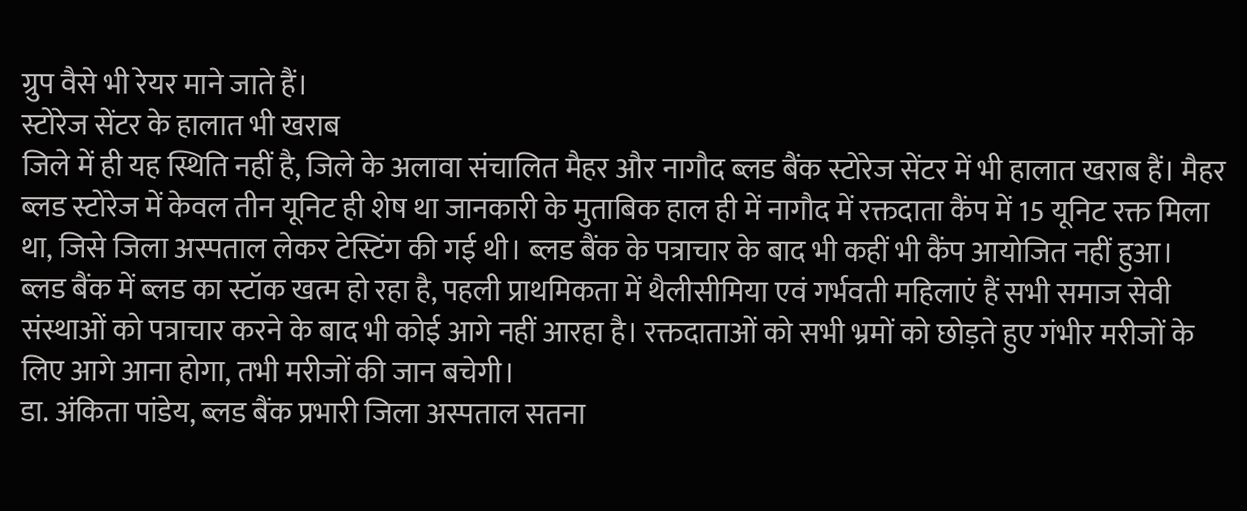ग्रुप वैसे भी रेयर माने जाते हैं।
स्टोरेज सेंटर के हालात भी खराब
जिले में ही यह स्थिति नहीं है, जिले के अलावा संचालित मैहर और नागौद ब्लड बैंक स्टोरेज सेंटर में भी हालात खराब हैं। मैहर ब्लड स्टोरेज में केवल तीन यूनिट ही शेष था जानकारी के मुताबिक हाल ही में नागौद में रक्तदाता कैंप में 15 यूनिट रक्त मिला था, जिसे जिला अस्पताल लेकर टेस्टिंग की गई थी। ब्लड बैंक के पत्राचार के बाद भी कहीं भी कैंप आयोजित नहीं हुआ।
ब्लड बैंक में ब्लड का स्टॉक खत्म हो रहा है, पहली प्राथमिकता में थैलीसीमिया एवं गर्भवती महिलाएं हैं सभी समाज सेवी संस्थाओं को पत्राचार करने के बाद भी कोई आगे नहीं आरहा है। रक्तदाताओं को सभी भ्रमों को छोड़ते हुए गंभीर मरीजों के लिए आगे आना होगा, तभी मरीजों की जान बचेगी।
डा. अंकिता पांडेय, ब्लड बैंक प्रभारी जिला अस्पताल सतना